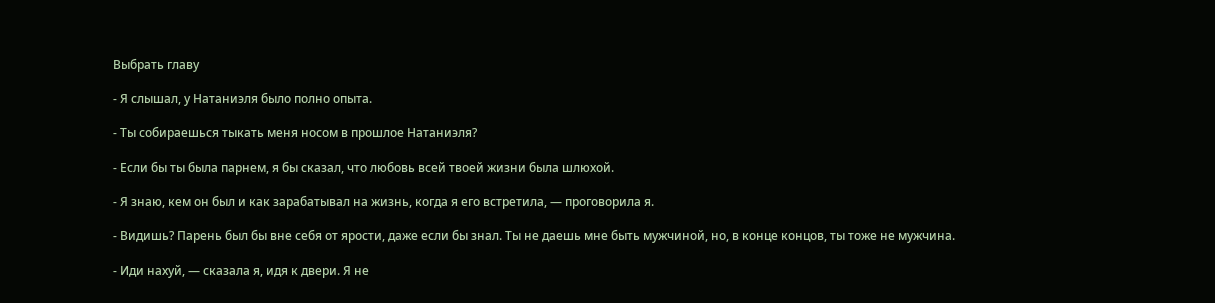Выбрать главу

- Я слышал, у Натаниэля было полно опыта.

- Ты собираешься тыкать меня носом в прошлое Натаниэля?

- Если бы ты была парнем, я бы сказал, что любовь всей твоей жизни была шлюхой.

- Я знаю, кем он был и как зарабатывал на жизнь, когда я его встретила, — проговорила я.

- Видишь? Парень был бы вне себя от ярости, даже если бы знал. Ты не даешь мне быть мужчиной, но, в конце концов, ты тоже не мужчина.

- Иди нахуй, — сказала я, идя к двери. Я не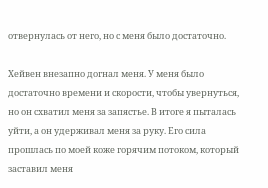отвернулась от него, но с меня было достаточно.

Хейвен внезапно догнал меня. У меня было достаточно времени и скорости, чтобы увернуться, но он схватил меня за запястье. В итоге я пыталась уйти, а он удерживал меня за руку. Его сила прошлась по моей коже горячим потоком, который заставил меня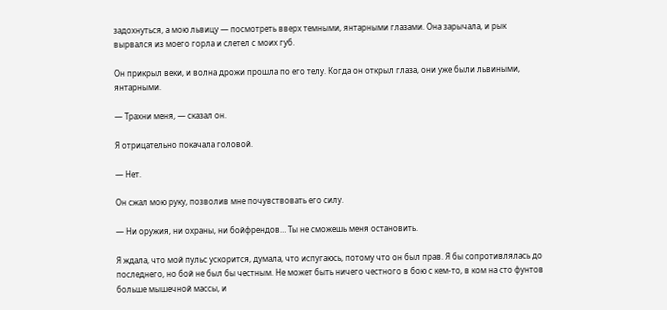задохнуться, а мою львицу — посмотреть вверх темными, янтарными глазами. Она зарычала, и рык вырвался из моего горла и слетел с моих губ.

Он прикрыл веки, и волна дрожи прошла по его телу. Когда он открыл глаза, они уже были львиными, янтарными.

— Трахни меня, — сказал он.

Я отрицательно покачала головой.

— Нет.

Он сжал мою руку, позволив мне почувствовать его силу.

— Ни оружия, ни охраны, ни бойфрендов… Ты не сможешь меня остановить.

Я ждала, что мой пульс ускорится, думала, что испугаюсь, потому что он был прав. Я бы сопротивлялась до последнего, но бой не был бы честным. Не может быть ничего честного в бою с кем-то, в ком на сто фунтов больше мышечной массы, и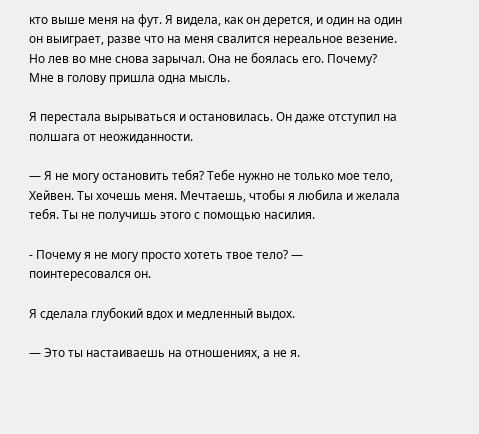кто выше меня на фут. Я видела, как он дерется, и один на один он выиграет, разве что на меня свалится нереальное везение. Но лев во мне снова зарычал. Она не боялась его. Почему? Мне в голову пришла одна мысль.

Я перестала вырываться и остановилась. Он даже отступил на полшага от неожиданности.

— Я не могу остановить тебя? Тебе нужно не только мое тело, Хейвен. Ты хочешь меня. Мечтаешь, чтобы я любила и желала тебя. Ты не получишь этого с помощью насилия.

- Почему я не могу просто хотеть твое тело? — поинтересовался он.

Я сделала глубокий вдох и медленный выдох.

— Это ты настаиваешь на отношениях, а не я.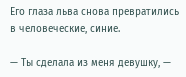Его глаза льва снова превратились в человеческие, синие.

— Ты сделала из меня девушку, —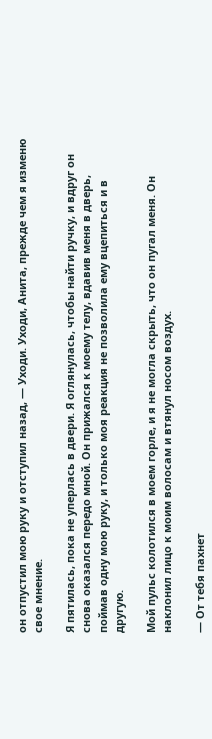он отпустил мою руку и отступил назад, — Уходи. Уходи, Анита, прежде чем я изменю свое мнение.

Я пятилась, пока не уперлась в двери. Я оглянулась, чтобы найти ручку, и вдруг он снова оказался передо мной. Он прижался к моему телу, вдавив меня в дверь, поймав одну мою руку, и только моя реакция не позволила ему вцепиться и в другую.

Мой пульс колотился в моем горле, и я не могла скрыть, что он пугал меня. Он наклонил лицо к моим волосам и втянул носом воздух.

— От тебя пахнет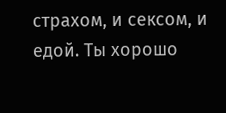страхом, и сексом, и едой. Ты хорошо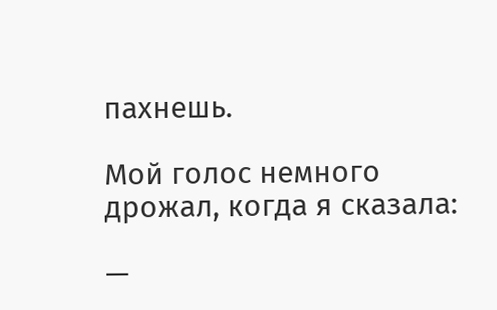пахнешь.

Мой голос немного дрожал, когда я сказала:

—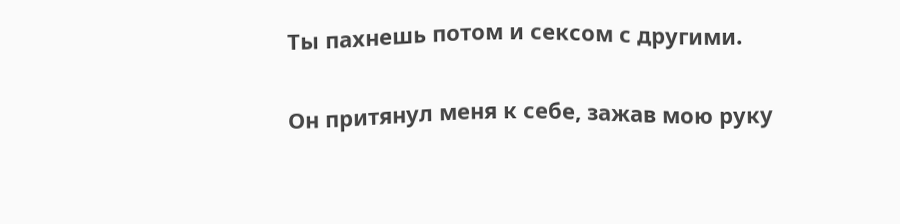Ты пахнешь потом и сексом с другими.

Он притянул меня к себе, зажав мою руку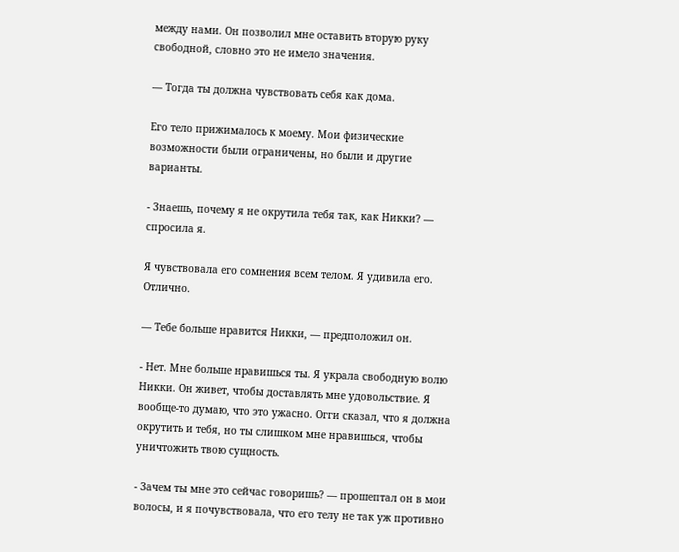между нами. Он позволил мне оставить вторую руку свободной, словно это не имело значения.

— Тогда ты должна чувствовать себя как дома.

Его тело прижималось к моему. Мои физические возможности были ограничены, но были и другие варианты.

- Знаешь, почему я не окрутила тебя так, как Никки? — спросила я.

Я чувствовала его сомнения всем телом. Я удивила его. Отлично.

— Тебе больше нравится Никки, — предположил он.

- Нет. Мне больше нравишься ты. Я украла свободную волю Никки. Он живет, чтобы доставлять мне удовольствие. Я вообще-то думаю, что это ужасно. Огги сказал, что я должна окрутить и тебя, но ты слишком мне нравишься, чтобы уничтожить твою сущность.

- Зачем ты мне это сейчас говоришь? — прошептал он в мои волосы, и я почувствовала, что его телу не так уж противно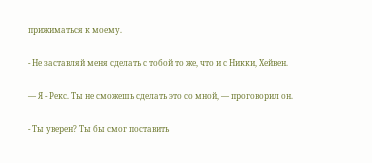прижиматься к моему.

- Не заставляй меня сделать с тобой то же, что и с Никки, Хейвен.

— Я - Рекс. Ты не сможешь сделать это со мной, — проговорил он.

- Ты уверен? Ты бы смог поставить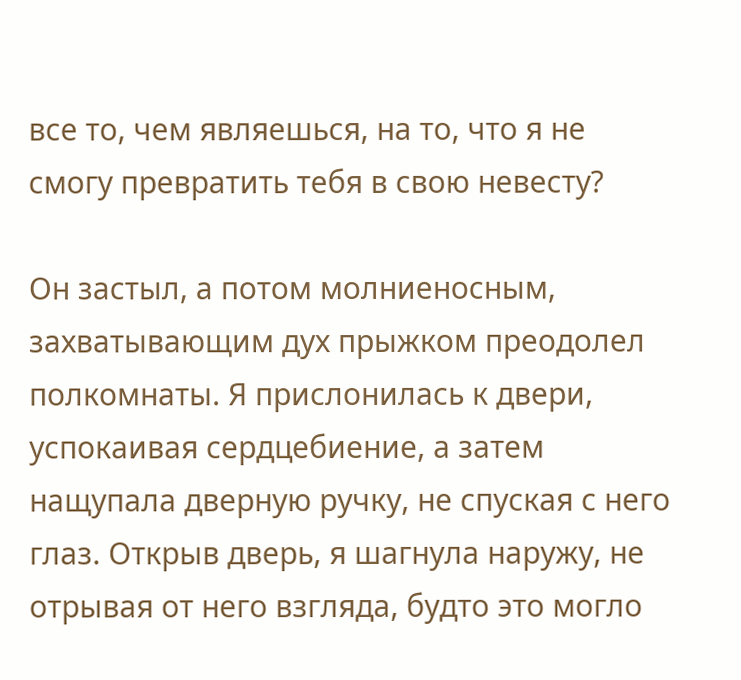все то, чем являешься, на то, что я не смогу превратить тебя в свою невесту?

Он застыл, а потом молниеносным, захватывающим дух прыжком преодолел полкомнаты. Я прислонилась к двери, успокаивая сердцебиение, а затем нащупала дверную ручку, не спуская с него глаз. Открыв дверь, я шагнула наружу, не отрывая от него взгляда, будто это могло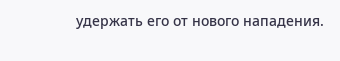удержать его от нового нападения.